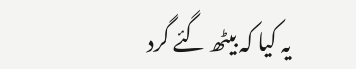یہ کیا کہ بیٹھ گئے گرد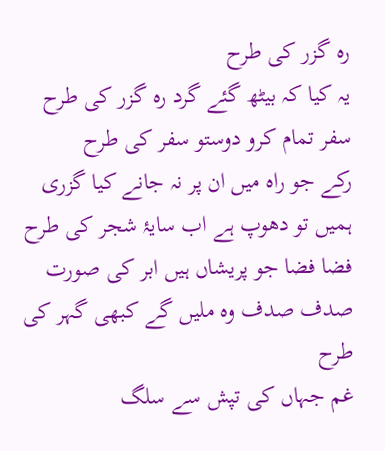رہ گزر کی طرح
یہ کیا کہ بیٹھ گئے گرد رہ گزر کی طرح
سفر تمام کرو دوستو سفر کی طرح
رکے جو راہ میں ان پر نہ جانے کیا گزری
ہمیں تو دھوپ ہے اب سایۂ شجر کی طرح
فضا فضا جو پریشاں ہیں ابر کی صورت
صدف صدف وہ ملیں گے کبھی گہر کی طرح
غم جہاں کی تپش سے سلگ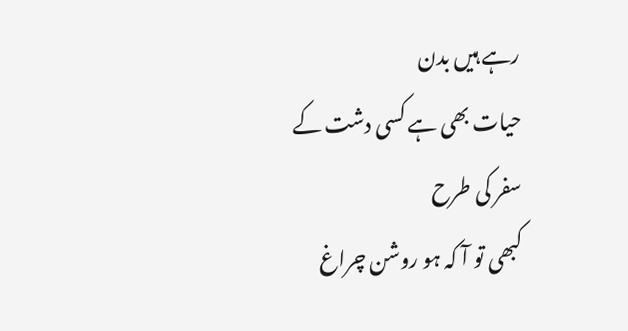رہے ہیں بدن
حیات بھی ہے کسی دشت کے سفر کی طرح
کبھی تو آ کہ ہو روشن چراغ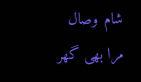شام وصال
مرا بھی گھر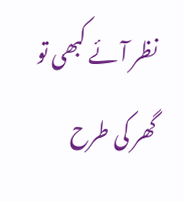نظر آئے کبھی تو گھر کی طرح